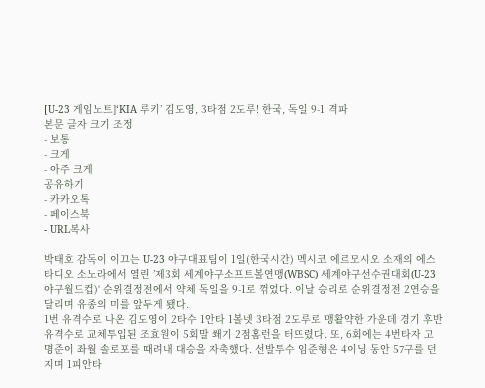[U-23 게임노트]‘KIA 루키’ 김도영, 3타점 2도루! 한국, 독일 9-1 격파
본문 글자 크기 조정
- 보통
- 크게
- 아주 크게
공유하기
- 카카오톡
- 페이스북
- URL복사

박태호 감독이 이끄는 U-23 야구대표팀이 1일(한국시간) 멕시코 에르모시오 소재의 에스타디오 소노라에서 열린 ’제3회 세계야구소프트볼연맹(WBSC) 세계야구선수권대회(U-23 야구월드컵)‘ 순위결정전에서 약체 독일을 9-1로 꺾었다. 이날 승리로 순위결정전 2연승을 달리며 유종의 미를 앞두게 됐다.
1번 유격수로 나온 김도영이 2타수 1안타 1볼넷 3타점 2도루로 맹활약한 가운데 경기 후반 유격수로 교체투입된 조효원이 5회말 쐐기 2점홈런을 터뜨렸다. 또, 6회에는 4번타자 고명준이 좌월 솔로포를 때려내 대승을 자축했다. 선발투수 임준형은 4이닝 동안 57구를 던지며 1피안타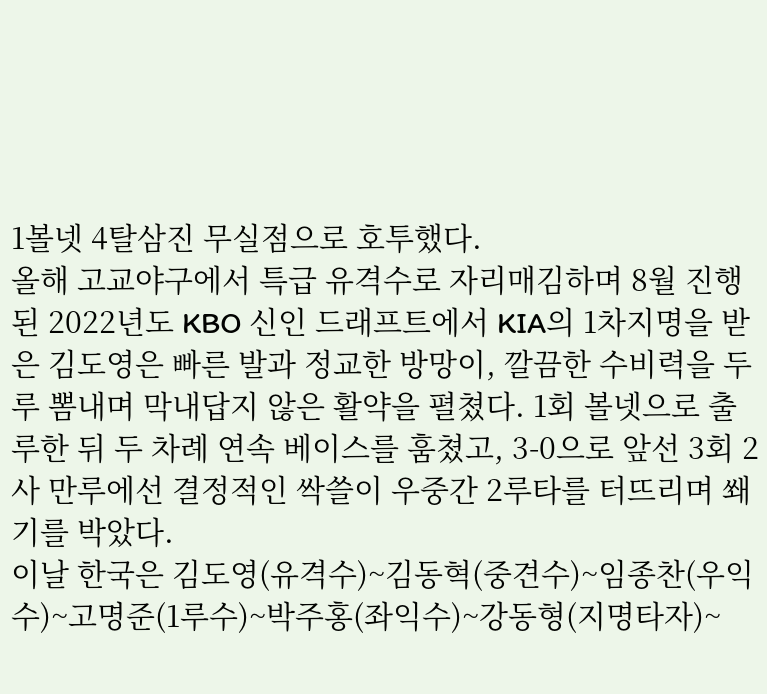1볼넷 4탈삼진 무실점으로 호투했다.
올해 고교야구에서 특급 유격수로 자리매김하며 8월 진행된 2022년도 KBO 신인 드래프트에서 KIA의 1차지명을 받은 김도영은 빠른 발과 정교한 방망이, 깔끔한 수비력을 두루 뽐내며 막내답지 않은 활약을 펼쳤다. 1회 볼넷으로 출루한 뒤 두 차례 연속 베이스를 훔쳤고, 3-0으로 앞선 3회 2사 만루에선 결정적인 싹쓸이 우중간 2루타를 터뜨리며 쐐기를 박았다.
이날 한국은 김도영(유격수)~김동혁(중견수)~임종찬(우익수)~고명준(1루수)~박주홍(좌익수)~강동형(지명타자)~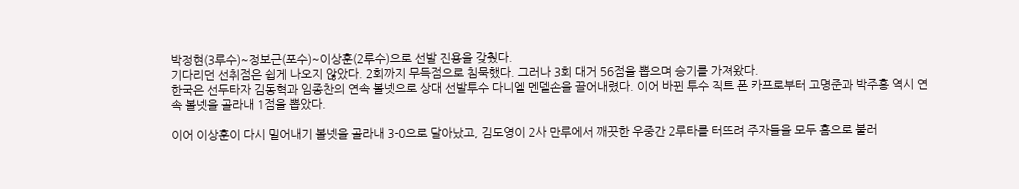박정현(3루수)~정보근(포수)~이상훈(2루수)으로 선발 진용을 갖췄다.
기다리던 선취점은 쉽게 나오지 않았다. 2회까지 무득점으로 침묵했다. 그러나 3회 대거 56점을 뽑으며 승기를 가져왔다.
한국은 선두타자 김동혁과 임종찬의 연속 볼넷으로 상대 선발투수 다니엘 멘델손을 끌어내렸다. 이어 바뀐 투수 직트 폰 카프로부터 고명준과 박주홍 역시 연속 볼넷을 골라내 1점을 뽑았다.

이어 이상훈이 다시 밀어내기 볼넷을 골라내 3-0으로 달아났고, 김도영이 2사 만루에서 깨끗한 우중간 2루타를 터뜨려 주자들을 모두 홈으로 불러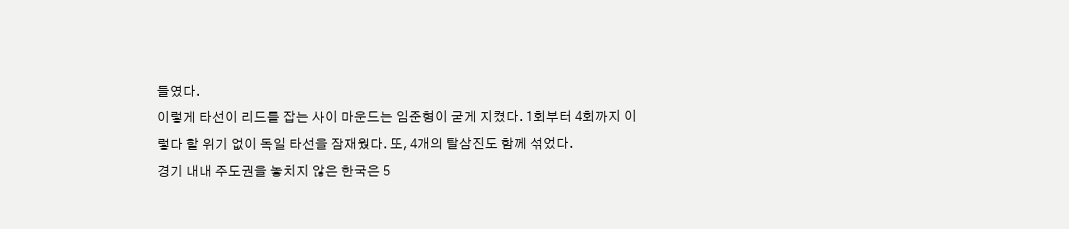들였다.
이렇게 타선이 리드를 잡는 사이 마운드는 임준형이 굳게 지켰다. 1회부터 4회까지 이렇다 할 위기 없이 독일 타선을 잠재웠다. 또, 4개의 탈삼진도 함께 섞었다.
경기 내내 주도권을 놓치지 않은 한국은 5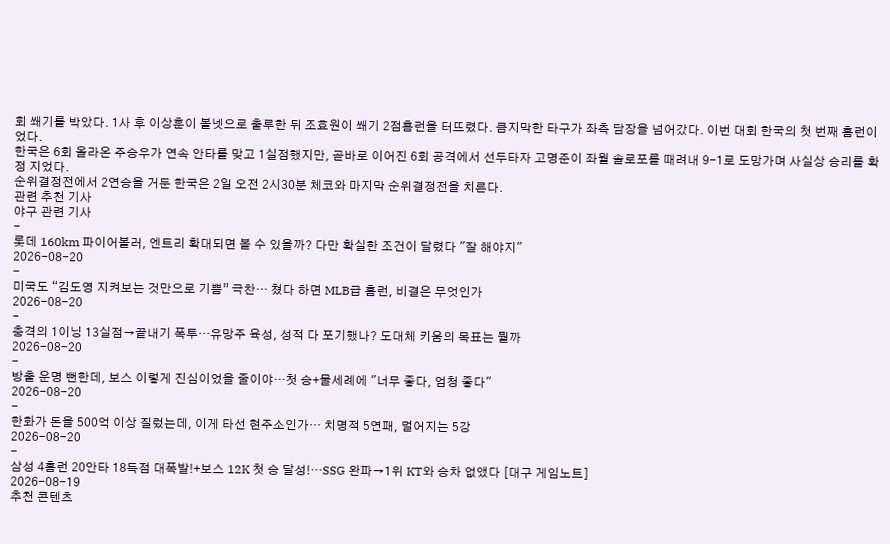회 쐐기를 박았다. 1사 후 이상훈이 볼넷으로 출루한 뒤 조효원이 쐐기 2점홈런을 터뜨렸다. 큼지막한 타구가 좌측 담장을 넘어갔다. 이번 대회 한국의 첫 번째 홈런이었다.
한국은 6회 올라온 주승우가 연속 안타를 맞고 1실점했지만, 곧바로 이어진 6회 공격에서 선두타자 고명준이 좌월 솔로포를 때려내 9-1로 도망가며 사실상 승리를 확정 지었다.
순위결정전에서 2연승을 거둔 한국은 2일 오전 2시30분 체코와 마지막 순위결정전을 치른다.
관련 추천 기사
야구 관련 기사
-
롯데 160km 파이어볼러, 엔트리 확대되면 볼 수 있을까? 다만 확실한 조건이 달렸다 "잘 해야지"
2026-08-20
-
미국도 “김도영 지켜보는 것만으로 기쁨” 극찬… 쳤다 하면 MLB급 홈런, 비결은 무엇인가
2026-08-20
-
충격의 1이닝 13실점→끝내기 폭투…유망주 육성, 성적 다 포기했나? 도대체 키움의 목표는 뭘까
2026-08-20
-
방출 운명 뻔한데, 보스 이렇게 진심이었을 줄이야…첫 승+물세례에 "너무 좋다, 엄청 좋다"
2026-08-20
-
한화가 돈을 500억 이상 질렀는데, 이게 타선 현주소인가… 치명적 5연패, 멀어지는 5강
2026-08-20
-
삼성 4홈런 20안타 18득점 대폭발!+보스 12K 첫 승 달성!…SSG 완파→1위 KT와 승차 없앴다 [대구 게임노트]
2026-08-19
추천 콘텐츠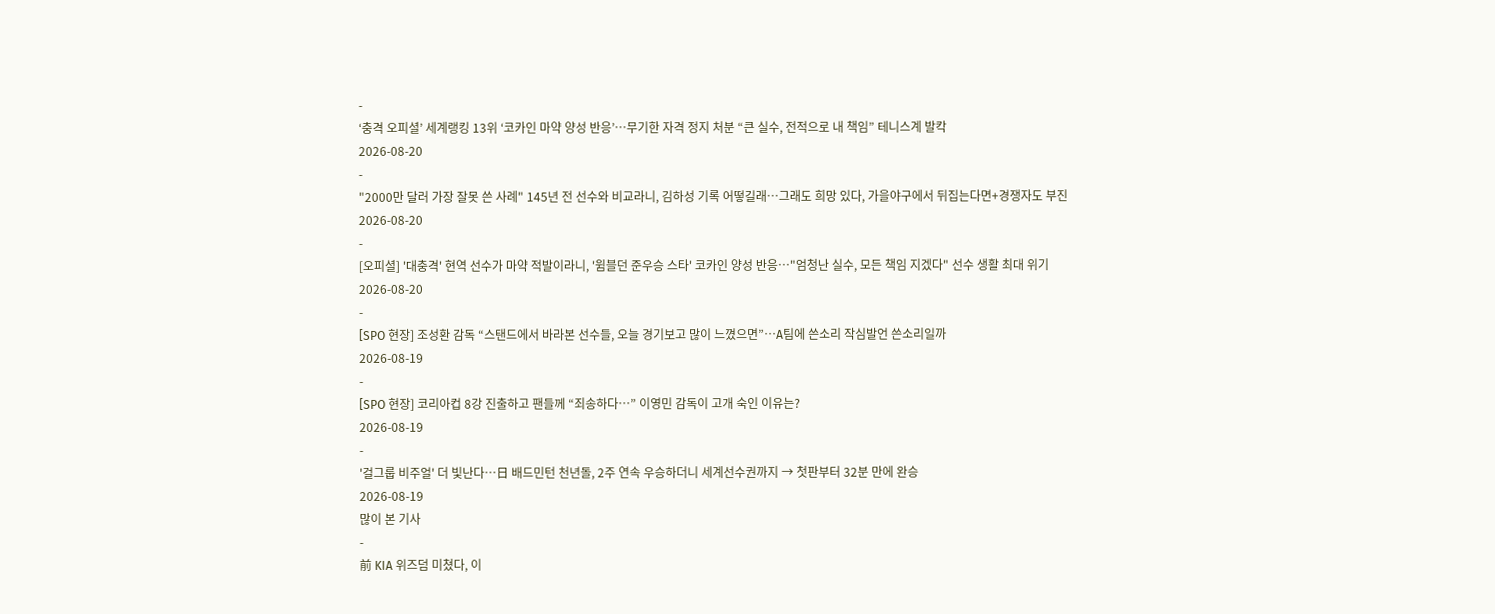-
‘충격 오피셜’ 세계랭킹 13위 ‘코카인 마약 양성 반응’…무기한 자격 정지 처분 “큰 실수, 전적으로 내 책임” 테니스계 발칵
2026-08-20
-
"2000만 달러 가장 잘못 쓴 사례" 145년 전 선수와 비교라니, 김하성 기록 어떻길래…그래도 희망 있다, 가을야구에서 뒤집는다면+경쟁자도 부진
2026-08-20
-
[오피셜] '대충격' 현역 선수가 마약 적발이라니, '윔블던 준우승 스타' 코카인 양성 반응…"엄청난 실수, 모든 책임 지겠다" 선수 생활 최대 위기
2026-08-20
-
[SPO 현장] 조성환 감독 “스탠드에서 바라본 선수들, 오늘 경기보고 많이 느꼈으면”…A팀에 쓴소리 작심발언 쓴소리일까
2026-08-19
-
[SPO 현장] 코리아컵 8강 진출하고 팬들께 “죄송하다…” 이영민 감독이 고개 숙인 이유는?
2026-08-19
-
'걸그룹 비주얼' 더 빛난다…日 배드민턴 천년돌, 2주 연속 우승하더니 세계선수권까지 → 첫판부터 32분 만에 완승
2026-08-19
많이 본 기사
-
前 KIA 위즈덤 미쳤다, 이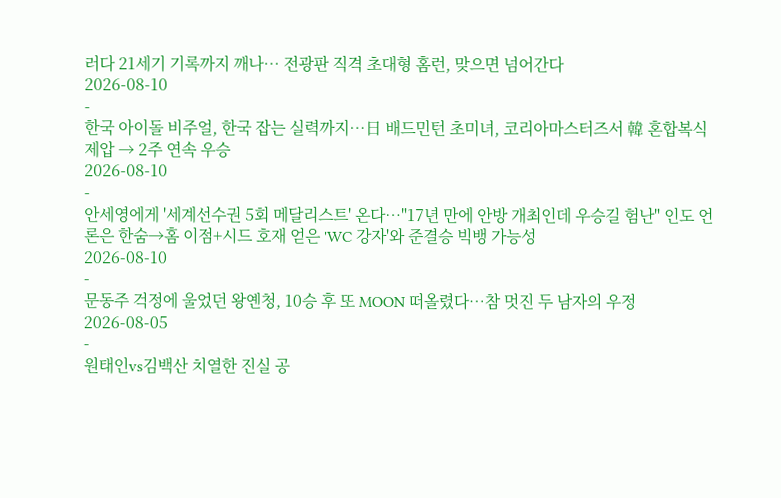러다 21세기 기록까지 깨나… 전광판 직격 초대형 홈런, 맞으면 넘어간다
2026-08-10
-
한국 아이돌 비주얼, 한국 잡는 실력까지…日 배드민턴 초미녀, 코리아마스터즈서 韓 혼합복식 제압 → 2주 연속 우승
2026-08-10
-
안세영에게 '세계선수권 5회 메달리스트' 온다…"17년 만에 안방 개최인데 우승길 험난" 인도 언론은 한숨→홈 이점+시드 호재 얻은 'WC 강자'와 준결승 빅뱅 가능성
2026-08-10
-
문동주 걱정에 울었던 왕옌청, 10승 후 또 MOON 떠올렸다…참 멋진 두 남자의 우정
2026-08-05
-
원태인vs김백산 치열한 진실 공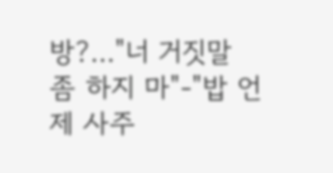방?…"너 거짓말 좀 하지 마"-"밥 언제 사주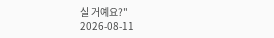실 거예요?"
2026-08-11